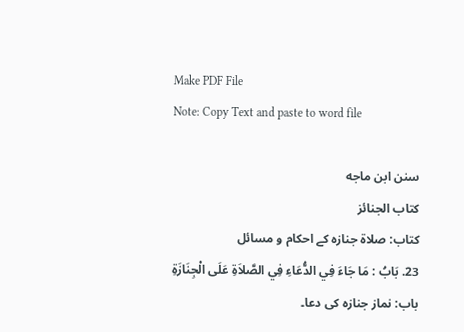Make PDF File
Note: Copy Text and paste to word file

سنن ابن ماجه
كتاب الجنائز
کتاب: صلاۃ جنازہ کے احکام و مسائل
23. بَابُ : مَا جَاءَ فِي الدُّعَاءِ فِي الصَّلاَةِ عَلَى الْجِنَازَةِ
باب: نماز جنازہ کی دعا۔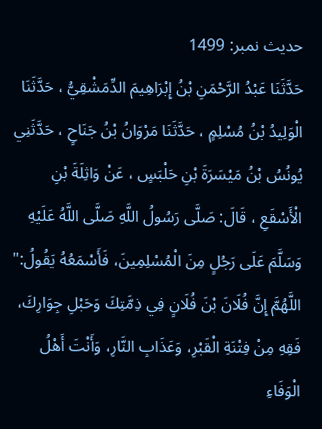حدیث نمبر: 1499
حَدَّثَنَا عَبْدُ الرَّحْمَنِ بْنُ إِبْرَاهِيمَ الدِّمَشْقِيُّ ، حَدَّثَنَا الْوَلِيدُ بْنُ مُسْلِمٍ ، حَدَّثَنَا مَرْوَانُ بْنُ جَنَاحٍ ، حَدَّثَنِي يُونُسُ بْنُ مَيْسَرَةَ بْنِ حَلْبَسٍ ، عَنْ وَاثِلَةَ بْنِ الْأَسْقَعِ ، قَالَ: صَلَّى رَسُولُ اللَّهِ صَلَّى اللَّهُ عَلَيْهِ وَسَلَّمَ عَلَى رَجُلٍ مِنَ الْمُسْلِمِينَ، فَأَسْمَعُهُ يَقُولُ:" اللَّهُمَّ إِنَّ فُلَانَ بْنَ فُلَانٍ فِي ذِمَّتِكَ وَحَبْلِ جِوَارِكَ، فَقِهِ مِنْ فِتْنَةِ الْقَبْرِ، وَعَذَابِ النَّارِ، وَأَنْتَ أَهْلُ الْوَفَاءِ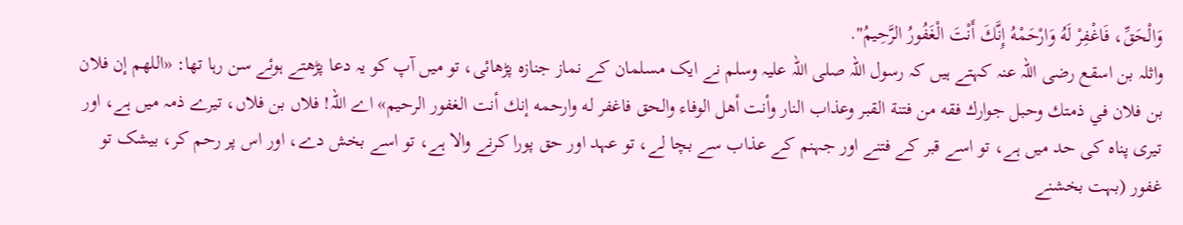وَالْحَقِّ، فَاغْفِرْ لَهُ وَارْحَمْهُ إِنَّكَ أَنْتَ الْغَفُورُ الرَّحِيمُ".
واثلہ بن اسقع رضی اللہ عنہ کہتے ہیں کہ رسول اللہ صلی اللہ علیہ وسلم نے ایک مسلمان کے نماز جنازہ پڑھائی، تو میں آپ کو یہ دعا پڑھتے ہوئے سن رہا تھا: «اللهم إن فلان بن فلان في ذمتك وحبل جوارك فقه من فتنة القبر وعذاب النار وأنت أهل الوفاء والحق فاغفر له وارحمه إنك أنت الغفور الرحيم» اے اللہ! فلاں بن فلاں، تیرے ذمہ میں ہے، اور تیری پناہ کی حد میں ہے، تو اسے قبر کے فتنے اور جہنم کے عذاب سے بچا لے، تو عہد اور حق پورا کرنے والا ہے، تو اسے بخش دے، اور اس پر رحم کر، بیشک تو غفور (بہت بخشنے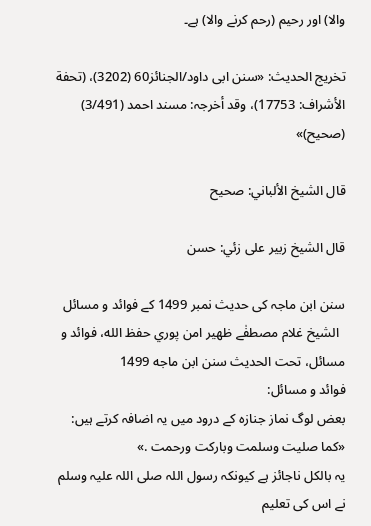والا) اور رحیم (رحم کرنے والا) ہے۔

تخریج الحدیث: «سنن ابی داود/الجنائز60 (3202)، (تحفة الأشراف: 17753)، وقد أخرجہ: مسند احمد (3/491) (صحیح)»

قال الشيخ الألباني: صحيح

قال الشيخ زبير على زئي: حسن

سنن ابن ماجہ کی حدیث نمبر 1499 کے فوائد و مسائل
  الشيخ غلام مصطفٰے ظهير امن پوري حفظ الله، فوائد و مسائل، تحت الحديث سنن ابن ماجه 1499
فوائد و مسائل:
بعض لوگ نماز جنازہ کے درود میں یہ اضافہ کرتے ہیں:
«كما صليت وسلمت وباركت ورحمت .»
یہ بالکل ناجائز ہے کیونکہ رسول اللہ صلی اللہ علیہ وسلم نے اس کی تعلیم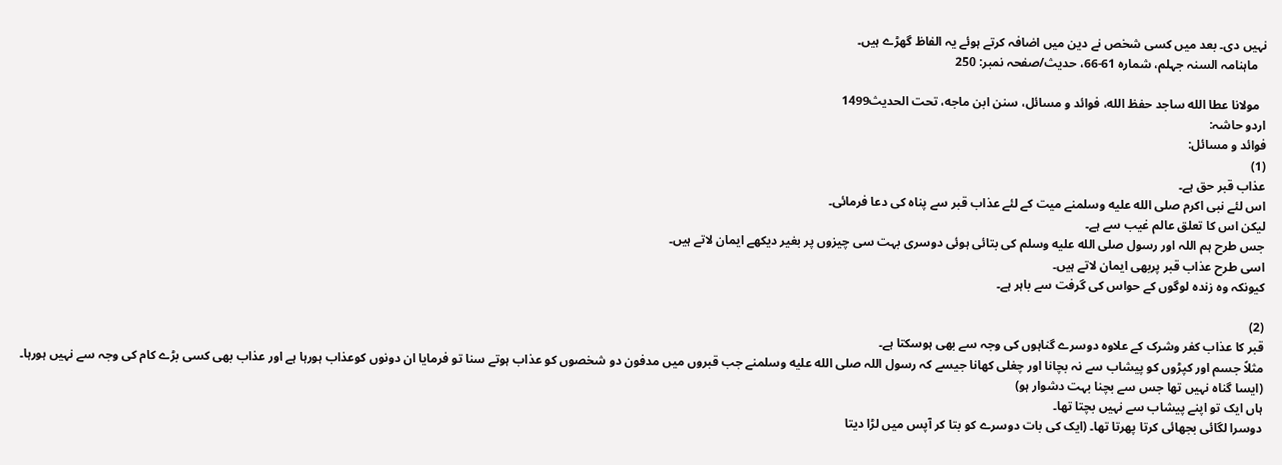نہیں دی۔ بعد میں کسی شخص نے دین میں اضافہ کرتے ہوئے یہ الفاظ گھڑے ہیں۔
   ماہنامہ السنہ جہلم، شمارہ 61-66، حدیث/صفحہ نمبر: 250

  مولانا عطا الله ساجد حفظ الله، فوائد و مسائل، سنن ابن ماجه، تحت الحديث1499
اردو حاشہ:
فوائد و مسائل:
(1)
عذاب قبر حق ہے۔
اس لئے نبی اکرم صلى الله عليه وسلمنے میت کے لئے عذاب قبر سے پناہ کی دعا فرمائی۔
لیکن اس کا تعلق عالم غیب سے ہے۔
جس طرح ہم اللہ اور رسول صلى الله عليه وسلم کی بتائی ہوئی دوسری بہت سی چیزوں پر بغیر دیکھے ایمان لاتے ہیں۔
اسی طرح عذاب قبر پربھی ایمان لاتے ہیں۔
کیونکہ وہ زندہ لوگوں کے حواس کی گرفت سے باہر ہے۔

(2)
قبر کا عذاب کفر وشرک کے علاوہ دوسرے گناہوں کی وجہ سے بھی ہوسکتا ہے۔
مثلاً جسم اور کپڑوں کو پیشاب سے نہ بچانا اور چغلی کھانا جیسے کہ رسول اللہ صلى الله عليه وسلمنے جب قبروں میں مدفون دو شخصوں کو عذاب ہوتے سنا تو فرمایا ان دونوں کوعذاب ہورہا ہے اور عذاب بھی کسی بڑے کام کی وجہ سے نہیں ہورہا۔ (ایسا گناہ نہیں تھا جس سے بچنا بہت دشوار ہو)
ہاں ایک تو اپنے پیشاب سے نہیں بچتا تھا۔
دوسرا لگائی بجھائی کرتا پھرتا تھا۔ (ایک کی بات دوسرے کو بتا کر آپس میں لڑا دیتا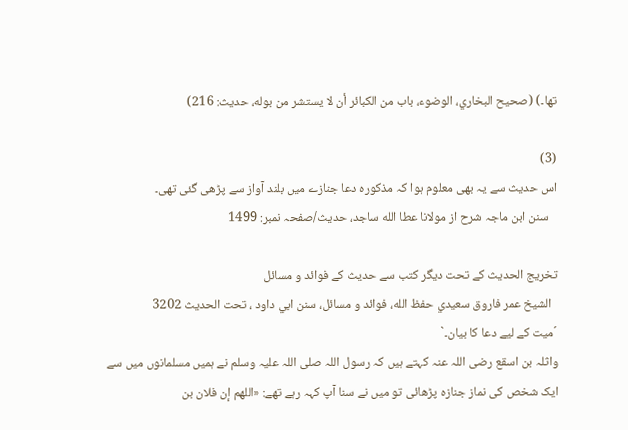تھا۔) (صحیح البخاري، الوضوء، باب من الکبائر أن لا یستشر من بوله، حدیث: 216)

(3)
اس حدیث سے یہ بھی معلوم ہوا کہ مذکورہ دعا جنازے میں بلند آواز سے پڑھی گئی تھی۔
   سنن ابن ماجہ شرح از مولانا عطا الله ساجد، حدیث/صفحہ نمبر: 1499

تخریج الحدیث کے تحت دیگر کتب سے حدیث کے فوائد و مسائل
  الشيخ عمر فاروق سعيدي حفظ الله، فوائد و مسائل، سنن ابي داود ، تحت الحديث 3202
´میت کے لیے دعا کا بیان۔`
واثلہ بن اسقع رضی اللہ عنہ کہتے ہیں کہ رسول اللہ صلی اللہ علیہ وسلم نے ہمیں مسلمانوں میں سے ایک شخص کی نماز جنازہ پڑھائی تو میں نے سنا آپ کہہ رہے تھے: «اللهم إن فلان بن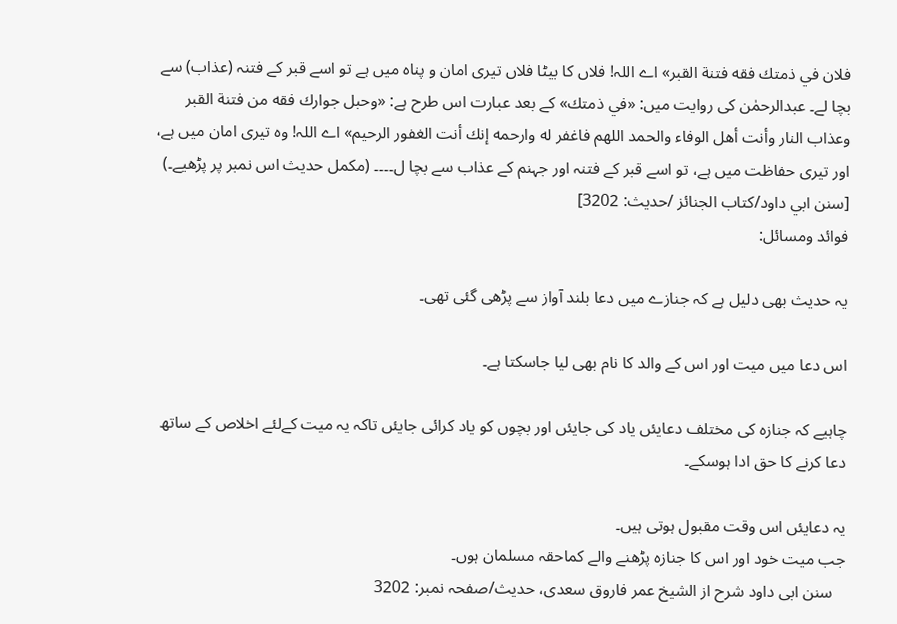فلان في ذمتك فقه فتنة القبر» اے اللہ! فلاں کا بیٹا فلاں تیری امان و پناہ میں ہے تو اسے قبر کے فتنہ (عذاب) سے بچا لے۔ عبدالرحمٰن کی روایت میں: «في ذمتك» کے بعد عبارت اس طرح ہے: «وحبل جوارك فقه من فتنة القبر وعذاب النار وأنت أهل الوفاء والحمد اللهم فاغفر له وارحمه إنك أنت الغفور الرحيم» اے اللہ! وہ تیری امان میں ہے، اور تیری حفاظت میں ہے، تو اسے قبر کے فتنہ اور جہنم کے عذاب سے بچا ل۔۔۔۔ (مکمل حدیث اس نمبر پر پڑھیے۔) [سنن ابي داود/كتاب الجنائز /حدیث: 3202]
فوائد ومسائل:

یہ حدیث بھی دلیل ہے کہ جنازے میں دعا بلند آواز سے پڑھی گئی تھی۔

اس دعا میں میت اور اس کے والد کا نام بھی لیا جاسکتا ہے۔

چاہیے کہ جنازہ کی مختلف دعایئں یاد کی جایئں اور بچوں کو یاد کرائی جایئں تاکہ یہ میت کےلئے اخلاص کے ساتھ دعا کرنے کا حق ادا ہوسکے۔

یہ دعایئں اس وقت مقبول ہوتی ہیں۔
جب میت خود اور اس کا جنازہ پڑھنے والے کماحقہ مسلمان ہوں۔
   سنن ابی داود شرح از الشیخ عمر فاروق سعدی، حدیث/صفحہ نمبر: 3202